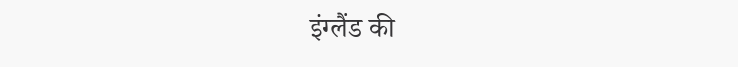इंग्लैंड की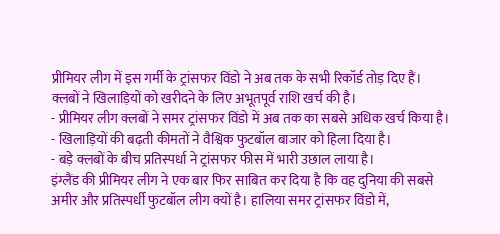प्रीमियर लीग में इस गर्मी के ट्रांसफर विंडो ने अब तक के सभी रिकॉर्ड तोड़ दिए हैं। क्लबों ने खिलाड़ियों को खरीदने के लिए अभूतपूर्व राशि खर्च की है।
- प्रीमियर लीग क्लबों ने समर ट्रांसफर विंडो में अब तक का सबसे अधिक खर्च किया है।
- खिलाड़ियों की बढ़ती कीमतों ने वैश्विक फुटबॉल बाजार को हिला दिया है।
- बड़े क्लबों के बीच प्रतिस्पर्धा ने ट्रांसफर फीस में भारी उछाल लाया है।
इंग्लैंड की प्रीमियर लीग ने एक बार फिर साबित कर दिया है कि वह दुनिया की सबसे अमीर और प्रतिस्पर्धी फुटबॉल लीग क्यों है। हालिया समर ट्रांसफर विंडो में,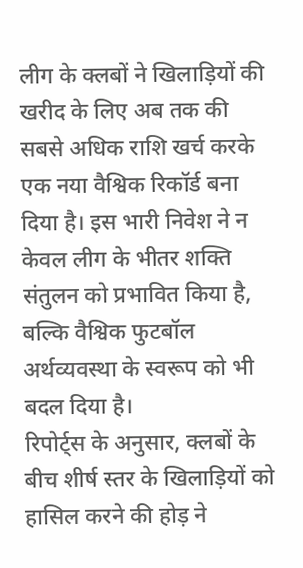लीग के क्लबों ने खिलाड़ियों की खरीद के लिए अब तक की सबसे अधिक राशि खर्च करके एक नया वैश्विक रिकॉर्ड बना दिया है। इस भारी निवेश ने न केवल लीग के भीतर शक्ति संतुलन को प्रभावित किया है, बल्कि वैश्विक फुटबॉल अर्थव्यवस्था के स्वरूप को भी बदल दिया है।
रिपोर्ट्स के अनुसार, क्लबों के बीच शीर्ष स्तर के खिलाड़ियों को हासिल करने की होड़ ने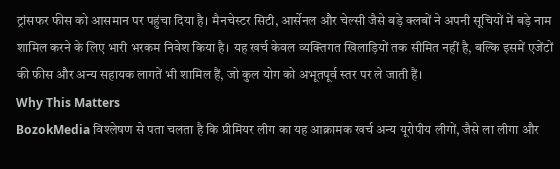ट्रांसफर फीस को आसमान पर पहुंचा दिया है। मैनचेस्टर सिटी, आर्सेनल और चेल्सी जैसे बड़े क्लबों ने अपनी सूचियों में बड़े नाम शामिल करने के लिए भारी भरकम निवेश किया है। यह खर्च केवल व्यक्तिगत खिलाड़ियों तक सीमित नहीं है, बल्कि इसमें एजेंटों की फीस और अन्य सहायक लागतें भी शामिल हैं, जो कुल योग को अभूतपूर्व स्तर पर ले जाती हैं।
Why This Matters
BozokMedia विश्लेषण से पता चलता है कि प्रीमियर लीग का यह आक्रामक खर्च अन्य यूरोपीय लीगों, जैसे ला लीगा और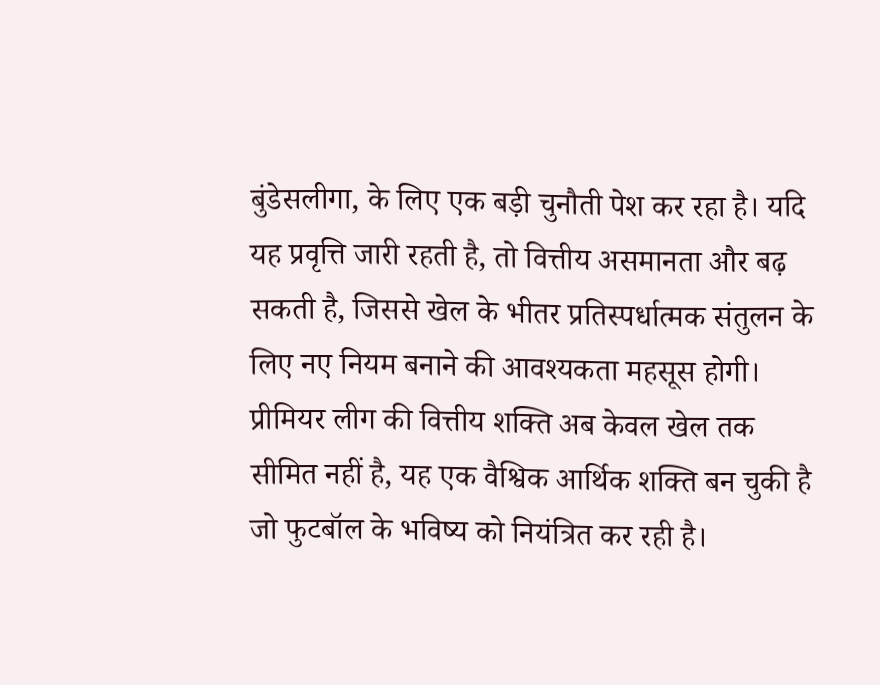बुंडेसलीगा, के लिए एक बड़ी चुनौती पेश कर रहा है। यदि यह प्रवृत्ति जारी रहती है, तो वित्तीय असमानता और बढ़ सकती है, जिससे खेल के भीतर प्रतिस्पर्धात्मक संतुलन के लिए नए नियम बनाने की आवश्यकता महसूस होगी।
प्रीमियर लीग की वित्तीय शक्ति अब केवल खेल तक सीमित नहीं है, यह एक वैश्विक आर्थिक शक्ति बन चुकी है जो फुटबॉल के भविष्य को नियंत्रित कर रही है।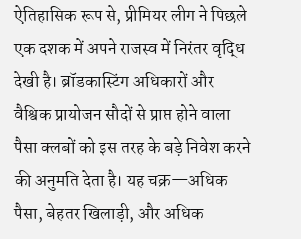ऐतिहासिक रूप से, प्रीमियर लीग ने पिछले एक दशक में अपने राजस्व में निरंतर वृद्धि देखी है। ब्रॉडकास्टिंग अधिकारों और वैश्विक प्रायोजन सौदों से प्राप्त होने वाला पैसा क्लबों को इस तरह के बड़े निवेश करने की अनुमति देता है। यह चक्र—अधिक पैसा, बेहतर खिलाड़ी, और अधिक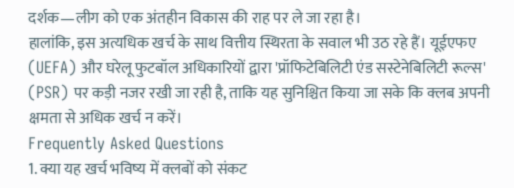दर्शक—लीग को एक अंतहीन विकास की राह पर ले जा रहा है।
हालांकि, इस अत्यधिक खर्च के साथ वित्तीय स्थिरता के सवाल भी उठ रहे हैं। यूईएफए (UEFA) और घरेलू फुटबॉल अधिकारियों द्वारा 'प्रॉफिटेबिलिटी एंड सस्टेनेबिलिटी रूल्स' (PSR) पर कड़ी नजर रखी जा रही है, ताकि यह सुनिश्चित किया जा सके कि क्लब अपनी क्षमता से अधिक खर्च न करें।
Frequently Asked Questions
1. क्या यह खर्च भविष्य में क्लबों को संकट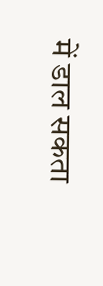में डाल सकता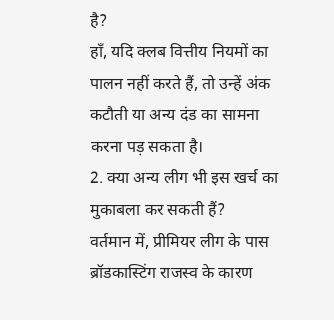है?
हाँ, यदि क्लब वित्तीय नियमों का पालन नहीं करते हैं, तो उन्हें अंक कटौती या अन्य दंड का सामना करना पड़ सकता है।
2. क्या अन्य लीग भी इस खर्च का मुकाबला कर सकती हैं?
वर्तमान में, प्रीमियर लीग के पास ब्रॉडकास्टिंग राजस्व के कारण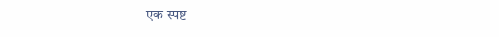एक स्पष्ट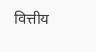वित्तीय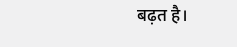बढ़त है।